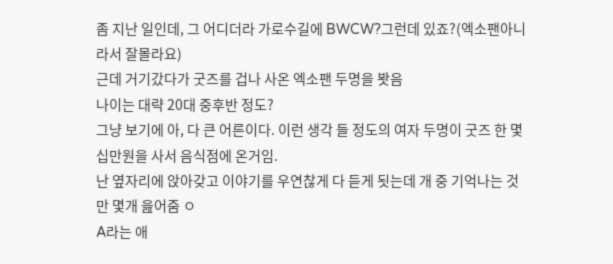좀 지난 일인데, 그 어디더라 가로수길에 BWCW?그런데 있죠?(엑소팬아니라서 잘몰라요)
근데 거기갔다가 굿즈를 겁나 사온 엑소팬 두명을 봣음
나이는 대략 20대 중후반 정도?
그냥 보기에 아, 다 큰 어른이다. 이런 생각 들 정도의 여자 두명이 굿즈 한 몇십만원을 사서 음식점에 온거임.
난 옆자리에 앉아갖고 이야기를 우연찮게 다 듣게 됫는데 개 중 기억나는 것만 몇개 읊어줌 ㅇ
A라는 애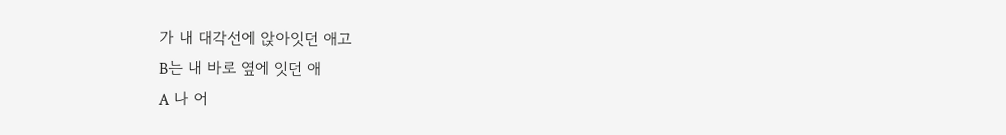가 내 대각선에 앉아잇던 애고
B는 내 바로 옆에 잇던 애
A 나 어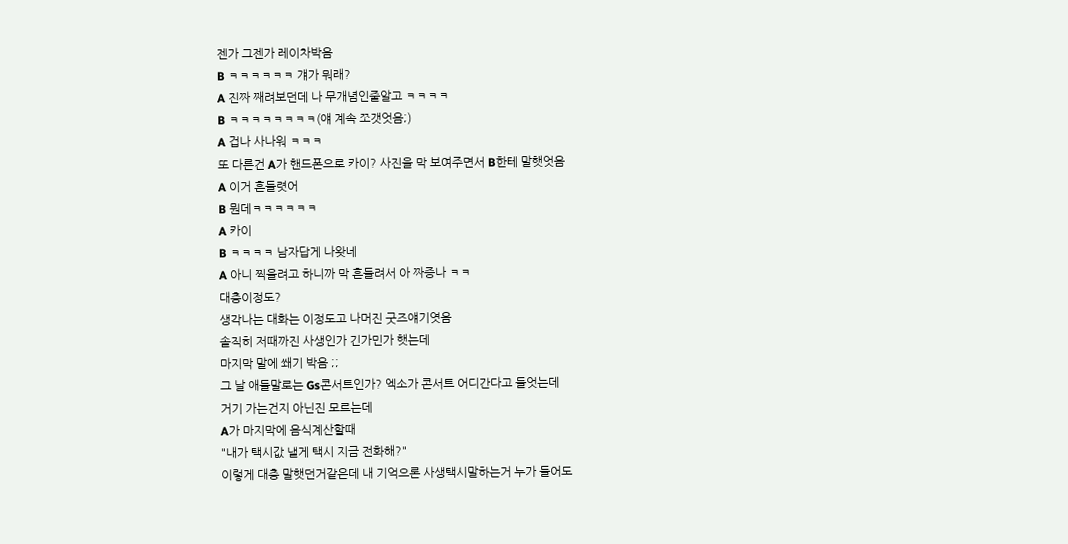젠가 그젠가 레이차박음
B ㅋㅋㅋㅋㅋㅋ 걔가 뭐래?
A 진짜 째려보던데 나 무개념인줄알고 ㅋㅋㅋㅋ
B ㅋㅋㅋㅋㅋㅋㅋㅋ(얘 계속 쪼갯엇음;)
A 겁나 사나워 ㅋㅋㅋ
또 다른건 A가 핸드폰으로 카이? 사진을 막 보여주면서 B한테 말햇엇음
A 이거 흔들렷어
B 뭔데ㅋㅋㅋㅋㅋㅋ
A 카이
B ㅋㅋㅋㅋ 남자답게 나왓네
A 아니 찍을려고 하니까 막 흔들려서 아 짜증나 ㅋㅋ
대충이정도?
생각나는 대화는 이정도고 나머진 굿즈얘기엿음
솔직히 저때까진 사생인가 긴가민가 햇는데
마지막 말에 쐐기 박음 ;;
그 날 애들말로는 Gs콘서트인가? 엑소가 콘서트 어디간다고 들엇는데
거기 가는건지 아닌진 모르는데
A가 마지막에 음식계산할때
"내가 택시값 낼게 택시 지금 전화해?"
이렇게 대충 말햇던거같은데 내 기억으론 사생택시말하는거 누가 들어도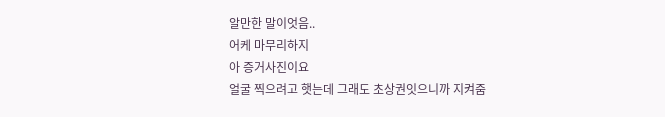알만한 말이엇음..
어케 마무리하지
아 증거사진이요
얼굴 찍으려고 햇는데 그래도 초상권잇으니까 지켜줌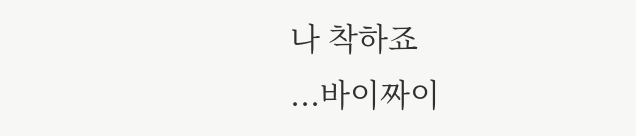나 착하죠
...바이짜이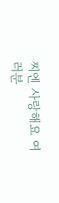찌엔 사랑해요 여러분